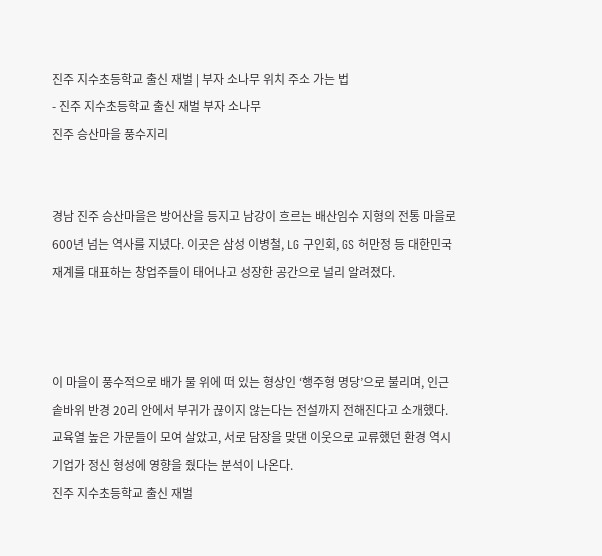진주 지수초등학교 출신 재벌 | 부자 소나무 위치 주소 가는 법
- 진주 지수초등학교 출신 재벌 부자 소나무
진주 승산마을 풍수지리


경남 진주 승산마을은 방어산을 등지고 남강이 흐르는 배산임수 지형의 전통 마을로 600년 넘는 역사를 지녔다. 이곳은 삼성 이병철, LG 구인회, GS 허만정 등 대한민국 재계를 대표하는 창업주들이 태어나고 성장한 공간으로 널리 알려졌다.



이 마을이 풍수적으로 배가 물 위에 떠 있는 형상인 ‘행주형 명당’으로 불리며, 인근 솥바위 반경 20리 안에서 부귀가 끊이지 않는다는 전설까지 전해진다고 소개했다. 교육열 높은 가문들이 모여 살았고, 서로 담장을 맞댄 이웃으로 교류했던 환경 역시 기업가 정신 형성에 영향을 줬다는 분석이 나온다.
진주 지수초등학교 출신 재벌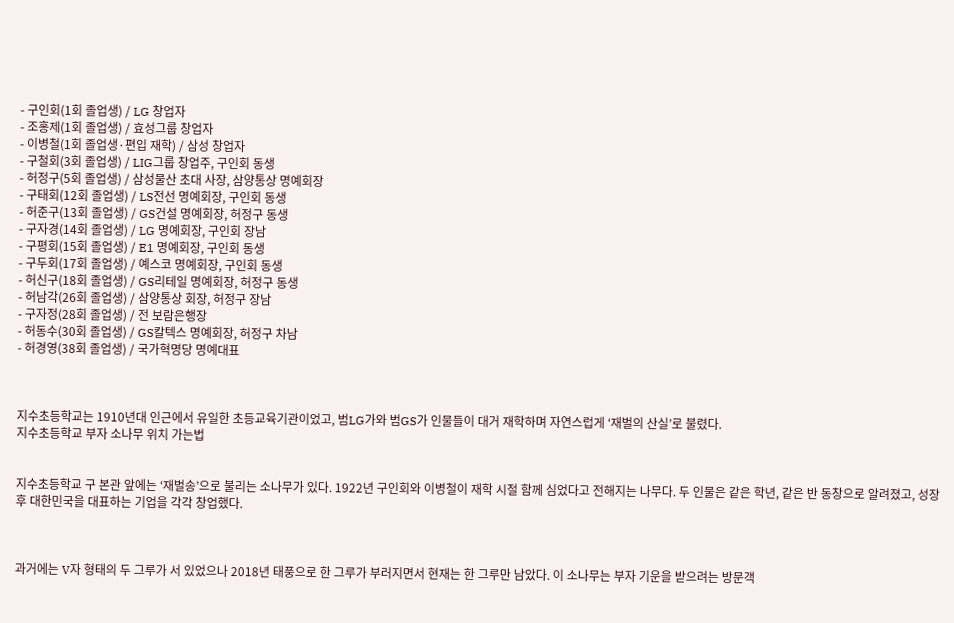- 구인회(1회 졸업생) / LG 창업자
- 조홍제(1회 졸업생) / 효성그룹 창업자
- 이병철(1회 졸업생·편입 재학) / 삼성 창업자
- 구철회(3회 졸업생) / LIG그룹 창업주, 구인회 동생
- 허정구(5회 졸업생) / 삼성물산 초대 사장, 삼양통상 명예회장
- 구태회(12회 졸업생) / LS전선 명예회장, 구인회 동생
- 허준구(13회 졸업생) / GS건설 명예회장, 허정구 동생
- 구자경(14회 졸업생) / LG 명예회장, 구인회 장남
- 구평회(15회 졸업생) / E1 명예회장, 구인회 동생
- 구두회(17회 졸업생) / 예스코 명예회장, 구인회 동생
- 허신구(18회 졸업생) / GS리테일 명예회장, 허정구 동생
- 허남각(26회 졸업생) / 삼양통상 회장, 허정구 장남
- 구자정(28회 졸업생) / 전 보람은행장
- 허동수(30회 졸업생) / GS칼텍스 명예회장, 허정구 차남
- 허경영(38회 졸업생) / 국가혁명당 명예대표



지수초등학교는 1910년대 인근에서 유일한 초등교육기관이었고, 범LG가와 범GS가 인물들이 대거 재학하며 자연스럽게 ‘재벌의 산실’로 불렸다.
지수초등학교 부자 소나무 위치 가는법


지수초등학교 구 본관 앞에는 ‘재벌송’으로 불리는 소나무가 있다. 1922년 구인회와 이병철이 재학 시절 함께 심었다고 전해지는 나무다. 두 인물은 같은 학년, 같은 반 동창으로 알려졌고, 성장 후 대한민국을 대표하는 기업을 각각 창업했다.



과거에는 V자 형태의 두 그루가 서 있었으나 2018년 태풍으로 한 그루가 부러지면서 현재는 한 그루만 남았다. 이 소나무는 부자 기운을 받으려는 방문객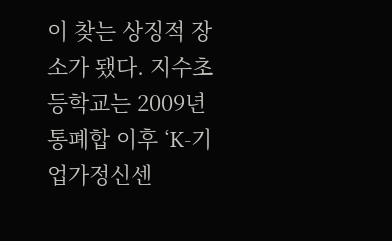이 찾는 상징적 장소가 됐다. 지수초등학교는 2009년 통폐합 이후 ‘K-기업가정신센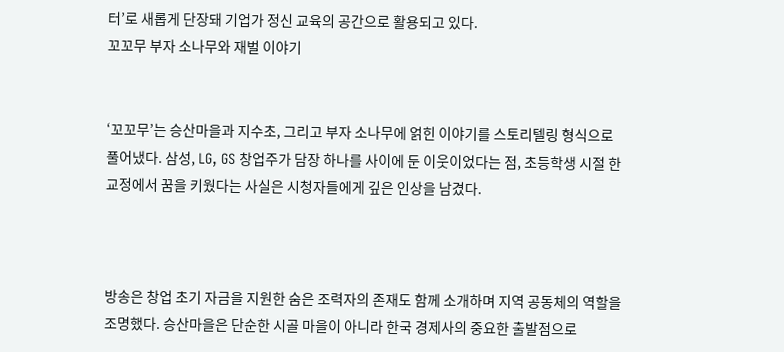터’로 새롭게 단장돼 기업가 정신 교육의 공간으로 활용되고 있다.
꼬꼬무 부자 소나무와 재벌 이야기


‘꼬꼬무’는 승산마을과 지수초, 그리고 부자 소나무에 얽힌 이야기를 스토리텔링 형식으로 풀어냈다. 삼성, LG, GS 창업주가 담장 하나를 사이에 둔 이웃이었다는 점, 초등학생 시절 한 교정에서 꿈을 키웠다는 사실은 시청자들에게 깊은 인상을 남겼다.



방송은 창업 초기 자금을 지원한 숨은 조력자의 존재도 함께 소개하며 지역 공동체의 역할을 조명했다. 승산마을은 단순한 시골 마을이 아니라 한국 경제사의 중요한 출발점으로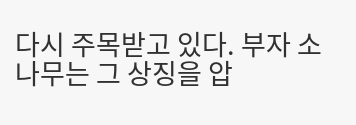다시 주목받고 있다. 부자 소나무는 그 상징을 압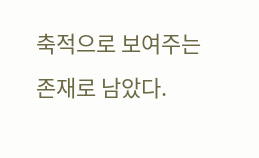축적으로 보여주는 존재로 남았다.